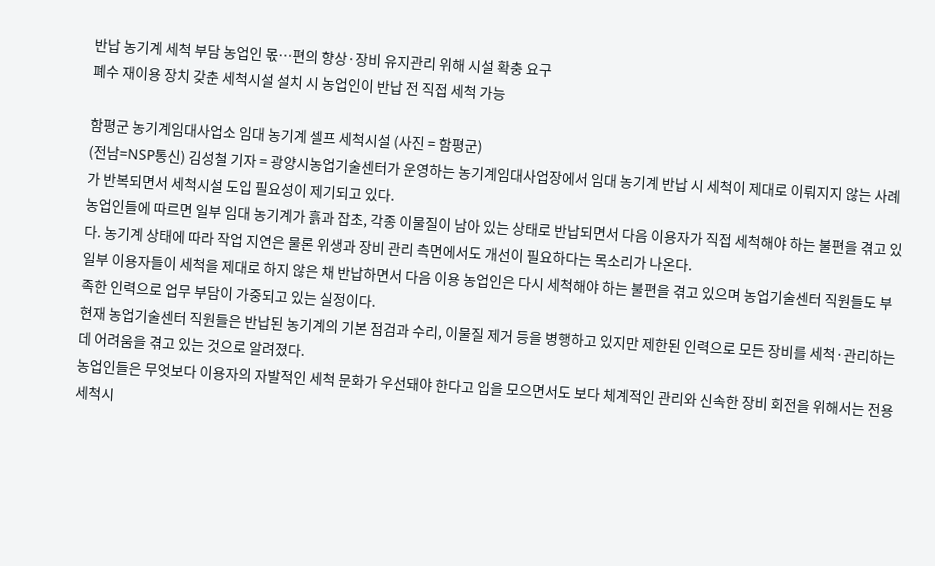반납 농기계 세척 부담 농업인 몫…편의 향상·장비 유지관리 위해 시설 확충 요구
폐수 재이용 장치 갖춘 세척시설 설치 시 농업인이 반납 전 직접 세척 가능

함평군 농기계임대사업소 임대 농기계 셀프 세척시설 (사진 = 함평군)
(전남=NSP통신) 김성철 기자 = 광양시농업기술센터가 운영하는 농기계임대사업장에서 임대 농기계 반납 시 세척이 제대로 이뤄지지 않는 사례가 반복되면서 세척시설 도입 필요성이 제기되고 있다.
농업인들에 따르면 일부 임대 농기계가 흙과 잡초, 각종 이물질이 남아 있는 상태로 반납되면서 다음 이용자가 직접 세척해야 하는 불편을 겪고 있다. 농기계 상태에 따라 작업 지연은 물론 위생과 장비 관리 측면에서도 개선이 필요하다는 목소리가 나온다.
일부 이용자들이 세척을 제대로 하지 않은 채 반납하면서 다음 이용 농업인은 다시 세척해야 하는 불편을 겪고 있으며 농업기술센터 직원들도 부족한 인력으로 업무 부담이 가중되고 있는 실정이다.
현재 농업기술센터 직원들은 반납된 농기계의 기본 점검과 수리, 이물질 제거 등을 병행하고 있지만 제한된 인력으로 모든 장비를 세척·관리하는 데 어려움을 겪고 있는 것으로 알려졌다.
농업인들은 무엇보다 이용자의 자발적인 세척 문화가 우선돼야 한다고 입을 모으면서도 보다 체계적인 관리와 신속한 장비 회전을 위해서는 전용 세척시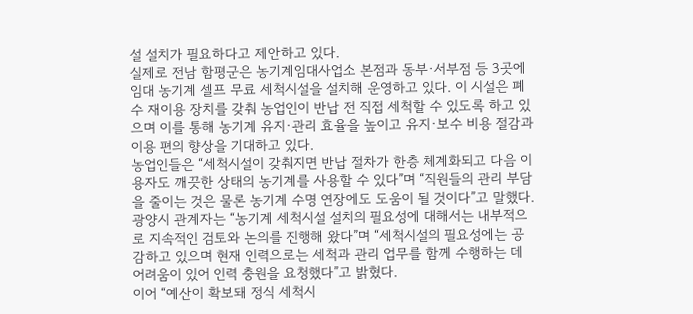설 설치가 필요하다고 제안하고 있다.
실제로 전남 함평군은 농기계임대사업소 본점과 동부·서부점 등 3곳에 임대 농기계 셀프 무료 세척시설을 설치해 운영하고 있다. 이 시설은 폐수 재이용 장치를 갖춰 농업인이 반납 전 직접 세척할 수 있도록 하고 있으며 이를 통해 농기계 유지·관리 효율을 높이고 유지·보수 비용 절감과 이용 편의 향상을 기대하고 있다.
농업인들은 “세척시설이 갖춰지면 반납 절차가 한층 체계화되고 다음 이용자도 깨끗한 상태의 농기계를 사용할 수 있다”며 “직원들의 관리 부담을 줄이는 것은 물론 농기계 수명 연장에도 도움이 될 것이다”고 말했다.
광양시 관계자는 “농기계 세척시설 설치의 필요성에 대해서는 내부적으로 지속적인 검토와 논의를 진행해 왔다”며 “세척시설의 필요성에는 공감하고 있으며 현재 인력으로는 세척과 관리 업무를 함께 수행하는 데 어려움이 있어 인력 충원을 요청했다”고 밝혔다.
이어 “예산이 확보돼 정식 세척시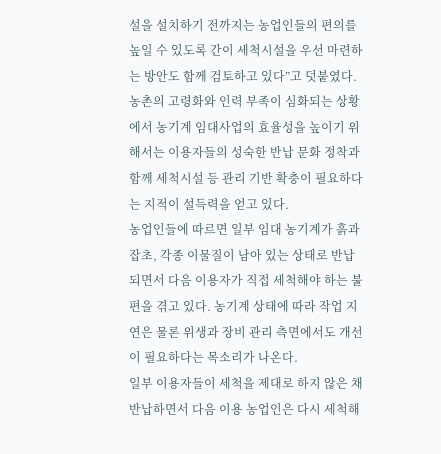설을 설치하기 전까지는 농업인들의 편의를 높일 수 있도록 간이 세척시설을 우선 마련하는 방안도 함께 검토하고 있다”고 덧붙였다.
농촌의 고령화와 인력 부족이 심화되는 상황에서 농기계 임대사업의 효율성을 높이기 위해서는 이용자들의 성숙한 반납 문화 정착과 함께 세척시설 등 관리 기반 확충이 필요하다는 지적이 설득력을 얻고 있다.
농업인들에 따르면 일부 임대 농기계가 흙과 잡초, 각종 이물질이 남아 있는 상태로 반납되면서 다음 이용자가 직접 세척해야 하는 불편을 겪고 있다. 농기계 상태에 따라 작업 지연은 물론 위생과 장비 관리 측면에서도 개선이 필요하다는 목소리가 나온다.
일부 이용자들이 세척을 제대로 하지 않은 채 반납하면서 다음 이용 농업인은 다시 세척해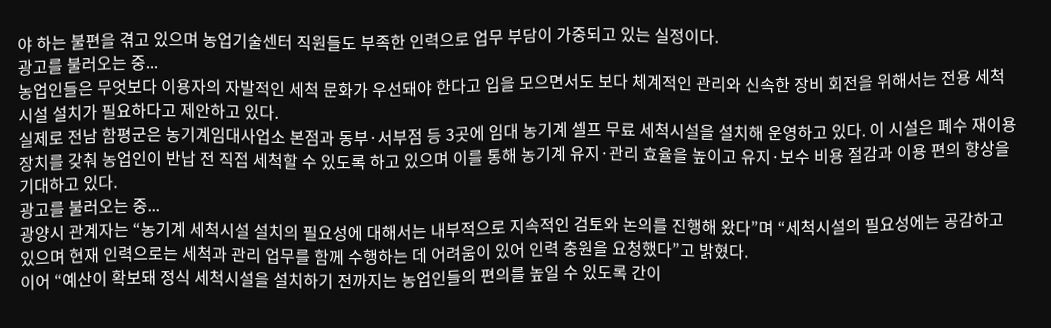야 하는 불편을 겪고 있으며 농업기술센터 직원들도 부족한 인력으로 업무 부담이 가중되고 있는 실정이다.
광고를 불러오는 중...
농업인들은 무엇보다 이용자의 자발적인 세척 문화가 우선돼야 한다고 입을 모으면서도 보다 체계적인 관리와 신속한 장비 회전을 위해서는 전용 세척시설 설치가 필요하다고 제안하고 있다.
실제로 전남 함평군은 농기계임대사업소 본점과 동부·서부점 등 3곳에 임대 농기계 셀프 무료 세척시설을 설치해 운영하고 있다. 이 시설은 폐수 재이용 장치를 갖춰 농업인이 반납 전 직접 세척할 수 있도록 하고 있으며 이를 통해 농기계 유지·관리 효율을 높이고 유지·보수 비용 절감과 이용 편의 향상을 기대하고 있다.
광고를 불러오는 중...
광양시 관계자는 “농기계 세척시설 설치의 필요성에 대해서는 내부적으로 지속적인 검토와 논의를 진행해 왔다”며 “세척시설의 필요성에는 공감하고 있으며 현재 인력으로는 세척과 관리 업무를 함께 수행하는 데 어려움이 있어 인력 충원을 요청했다”고 밝혔다.
이어 “예산이 확보돼 정식 세척시설을 설치하기 전까지는 농업인들의 편의를 높일 수 있도록 간이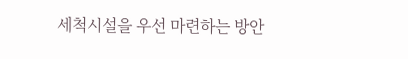세척시설을 우선 마련하는 방안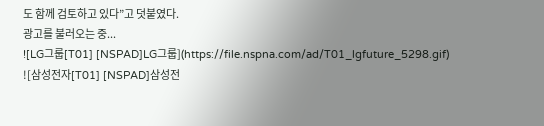도 함께 검토하고 있다”고 덧붙였다.
광고를 불러오는 중...
![LG그룹[T01] [NSPAD]LG그룹](https://file.nspna.com/ad/T01_lgfuture_5298.gif)
![삼성전자[T01] [NSPAD]삼성전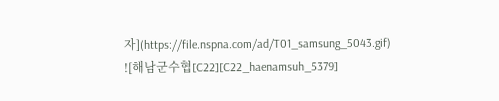자](https://file.nspna.com/ad/T01_samsung_5043.gif)
![해남군수협[C22][C22_haenamsuh_5379]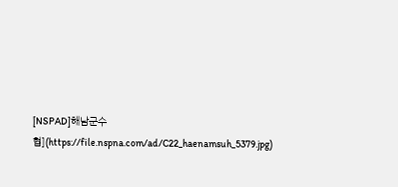[NSPAD]해남군수협](https://file.nspna.com/ad/C22_haenamsuh_5379.jpg)